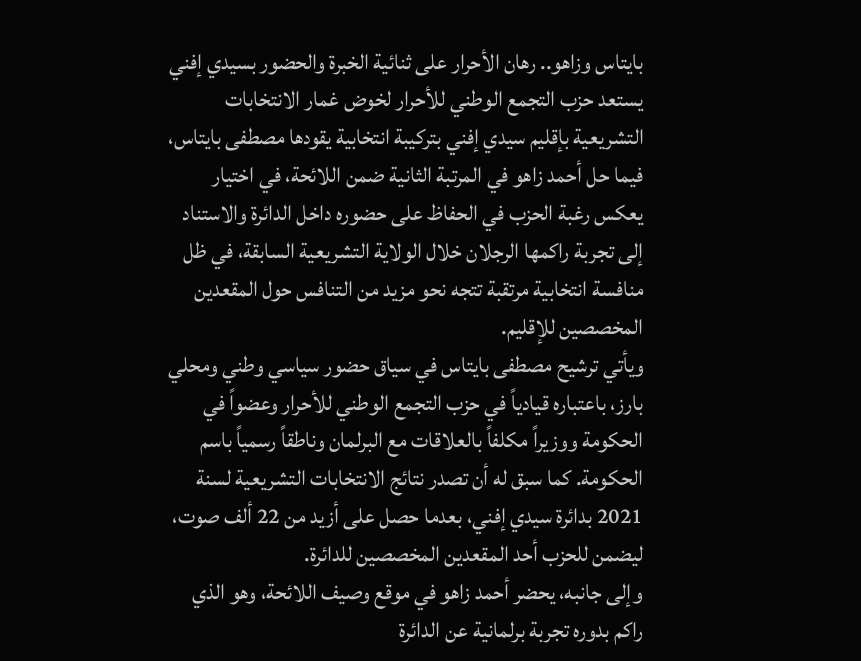بايتاس وزاهو.. رهان الأحرار على ثنائية الخبرة والحضور بسيدي إفني
يستعد حزب التجمع الوطني للأحرار لخوض غمار الانتخابات التشريعية بإقليم سيدي إفني بتركيبة انتخابية يقودها مصطفى بايتاس، فيما حل أحمد زاهو في المرتبة الثانية ضمن اللائحة، في اختيار يعكس رغبة الحزب في الحفاظ على حضوره داخل الدائرة والاستناد إلى تجربة راكمها الرجلان خلال الولاية التشريعية السابقة، في ظل منافسة انتخابية مرتقبة تتجه نحو مزيد من التنافس حول المقعدين المخصصين للإقليم.
ويأتي ترشيح مصطفى بايتاس في سياق حضور سياسي وطني ومحلي بارز، باعتباره قيادياً في حزب التجمع الوطني للأحرار وعضواً في الحكومة ووزيراً مكلفاً بالعلاقات مع البرلمان وناطقاً رسمياً باسم الحكومة. كما سبق له أن تصدر نتائج الانتخابات التشريعية لسنة 2021 بدائرة سيدي إفني، بعدما حصل على أزيد من 22 ألف صوت، ليضمن للحزب أحد المقعدين المخصصين للدائرة.
وإلى جانبه، يحضر أحمد زاهو في موقع وصيف اللائحة، وهو الذي راكم بدوره تجربة برلمانية عن الدائرة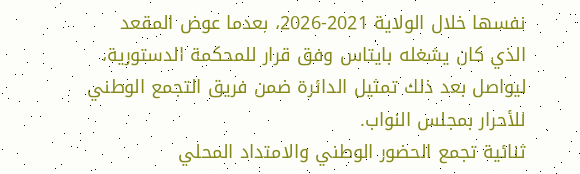نفسها خلال الولاية 2021-2026، بعدما عوض المقعد الذي كان يشغله بايتاس وفق قرار للمحكمة الدستورية، ليواصل بعد ذلك تمثيل الدائرة ضمن فريق التجمع الوطني للأحرار بمجلس النواب.
ثنائية تجمع الحضور الوطني والامتداد المحلي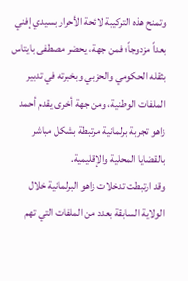وتمنح هذه التركيبة لائحة الأحرار بسيدي إفني بعداً مزدوجاً؛ فمن جهة، يحضر مصطفى بايتاس بثقله الحكومي والحزبي وبخبرته في تدبير الملفات الوطنية، ومن جهة أخرى يقدم أحمد زاهو تجربة برلمانية مرتبطة بشكل مباشر بالقضايا المحلية والإقليمية.
وقد ارتبطت تدخلات زاهو البرلمانية خلال الولاية السابقة بعدد من الملفات التي تهم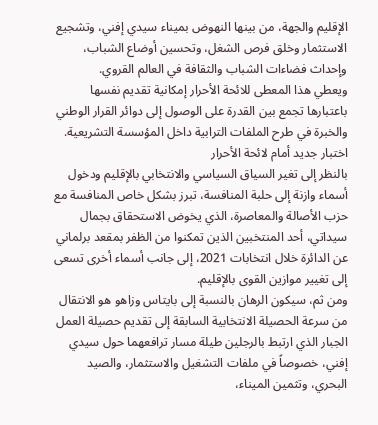الإقليم والجهة، من بينها النهوض بميناء سيدي إفني، وتشجيع الاستثمار وخلق فرص الشغل، وتحسين أوضاع الشباب، وإحداث فضاءات الشباب والثقافة في العالم القروي.
ويعطي هذا المعطى للائحة الأحرار إمكانية تقديم نفسها باعتبارها تجمع بين القدرة على الوصول إلى دوائر القرار الوطني والخبرة في طرح الملفات الترابية داخل المؤسسة التشريعية.
اختبار جديد أمام لائحة الأحرار
بالنظر إلى تغير السياق السياسي والانتخابي بالإقليم ودخول أسماء وازنة إلى حلبة المنافسة، تبرز بشكل خاص المنافسة مع حزب الأصالة والمعاصرة، الذي يخوض الاستحقاق بجمال سيداتي، أحد المنتخبين الذين تمكنوا من الظفر بمقعد برلماني عن الدائرة خلال انتخابات 2021، إلى جانب أسماء أخرى تسعى إلى تغيير موازين القوى بالإقليم.
ومن ثم، سيكون الرهان بالنسبة إلى بايتاس وزاهو هو الانتقال من سرعة الحصيلة الانتخابية السابقة إلى تقديم حصيلة العمل الجبار الذي ارتبط بالرجلين طيلة مسار ترافعهما حول سيدي إفني، خصوصاً في ملفات التشغيل والاستثمار، والصيد البحري، وتثمين الميناء،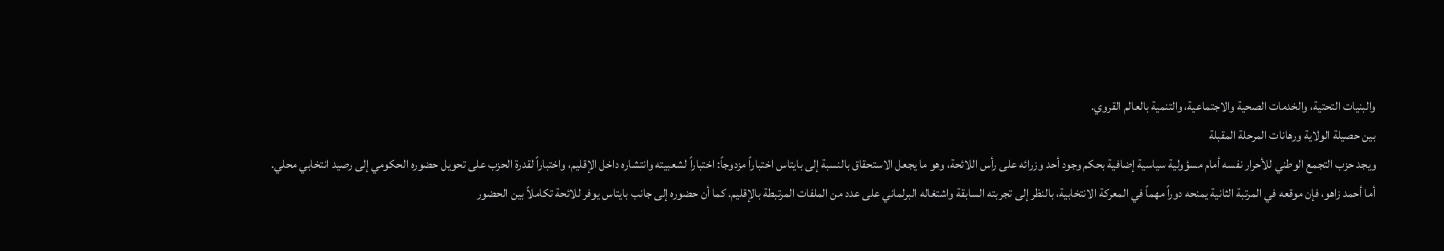والبنيات التحتية، والخدمات الصحية والاجتماعية، والتنمية بالعالم القروي.
بين حصيلة الولاية ورهانات المرحلة المقبلة
ويجد حزب التجمع الوطني للأحرار نفسه أمام مسؤولية سياسية إضافية بحكم وجود أحد وزرائه على رأس اللائحة، وهو ما يجعل الاستحقاق بالنسبة إلى بايتاس اختباراً مزدوجاً: اختباراً لشعبيته وانتشاره داخل الإقليم، واختباراً لقدرة الحزب على تحويل حضوره الحكومي إلى رصيد انتخابي محلي.
أما أحمد زاهو، فإن موقعه في المرتبة الثانية يمنحه دوراً مهماً في المعركة الانتخابية، بالنظر إلى تجربته السابقة واشتغاله البرلماني على عدد من الملفات المرتبطة بالإقليم. كما أن حضوره إلى جانب بايتاس يوفر للائحة تكاملاً بين الحضور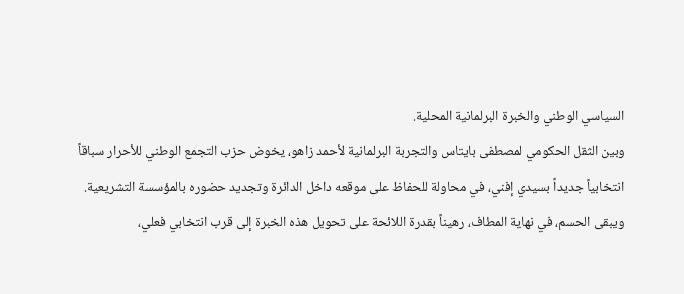السياسي الوطني والخبرة البرلمانية المحلية.
وبين الثقل الحكومي لمصطفى بايتاس والتجربة البرلمانية لأحمد زاهو، يخوض حزب التجمع الوطني للأحرار سباقاً انتخابياً جديداً بسيدي إفني، في محاولة للحفاظ على موقعه داخل الدائرة وتجديد حضوره بالمؤسسة التشريعية.
ويبقى الحسم، في نهاية المطاف، رهيناً بقدرة اللائحة على تحويل هذه الخبرة إلى قرب انتخابي فعلي،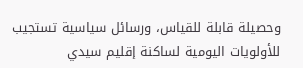وحصيلة قابلة للقياس، ورسائل سياسية تستجيب للأولويات اليومية لساكنة إقليم سيدي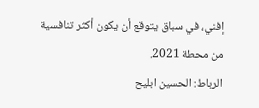إفني، في سباق يتوقع أن يكون أكثر تنافسية من محطة 2021.
الرباط: الحسين ابليح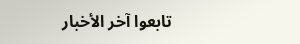تابعوا آخر الأخبار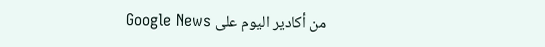من أكادير اليوم على Google News